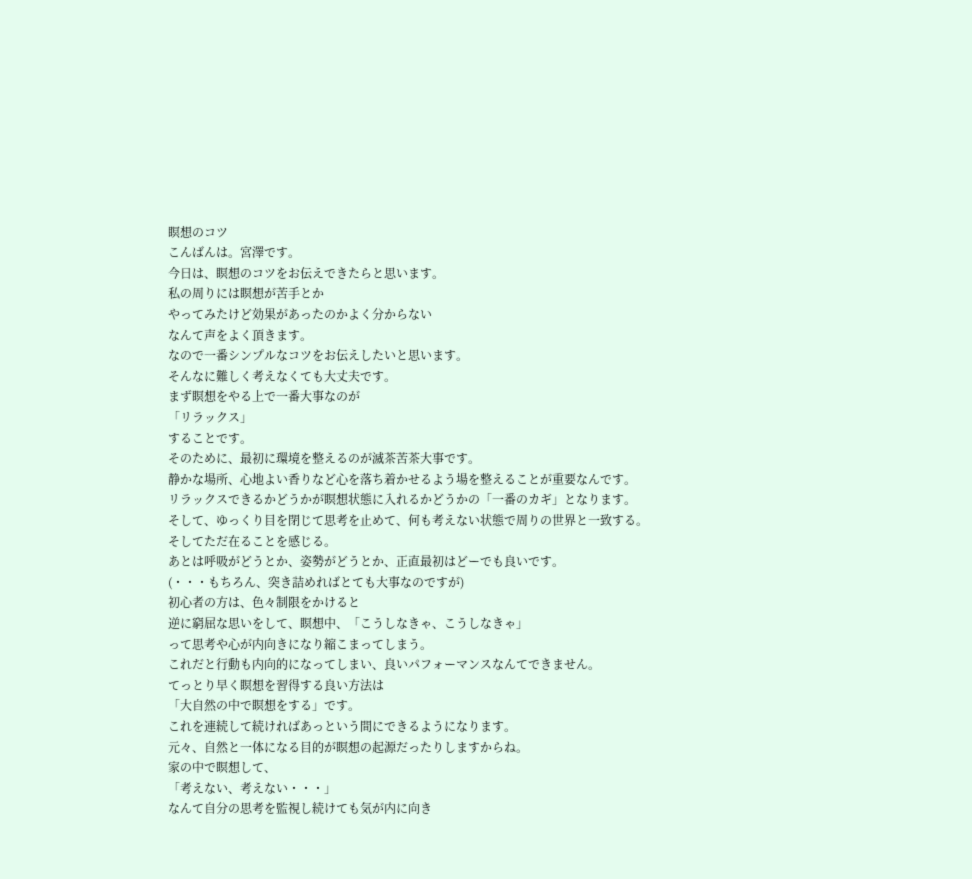瞑想のコツ
こんばんは。宮澤です。
今日は、瞑想のコツをお伝えできたらと思います。
私の周りには瞑想が苦手とか
やってみたけど効果があったのかよく分からない
なんて声をよく頂きます。
なので一番シンプルなコツをお伝えしたいと思います。
そんなに難しく考えなくても大丈夫です。
まず瞑想をやる上で一番大事なのが
「リラックス」
することです。
そのために、最初に環境を整えるのが滅茶苦茶大事です。
静かな場所、心地よい香りなど心を落ち着かせるよう場を整えることが重要なんです。
リラックスできるかどうかが瞑想状態に入れるかどうかの「一番のカギ」となります。
そして、ゆっくり目を閉じて思考を止めて、何も考えない状態で周りの世界と一致する。
そしてただ在ることを感じる。
あとは呼吸がどうとか、姿勢がどうとか、正直最初はどーでも良いです。
(・・・もちろん、突き詰めればとても大事なのですが)
初心者の方は、色々制限をかけると
逆に窮屈な思いをして、瞑想中、「こうしなきゃ、こうしなきゃ」
って思考や心が内向きになり縮こまってしまう。
これだと行動も内向的になってしまい、良いパフォーマンスなんてできません。
てっとり早く瞑想を習得する良い方法は
「大自然の中で瞑想をする」です。
これを連続して続ければあっという間にできるようになります。
元々、自然と一体になる目的が瞑想の起源だったりしますからね。
家の中で瞑想して、
「考えない、考えない・・・」
なんて自分の思考を監視し続けても気が内に向き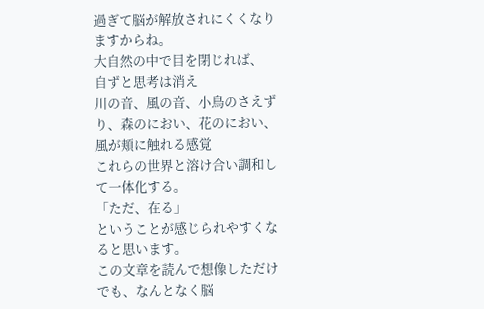過ぎて脳が解放されにくくなりますからね。
大自然の中で目を閉じれば、
自ずと思考は消え
川の音、風の音、小鳥のさえずり、森のにおい、花のにおい、風が頬に触れる感覚
これらの世界と溶け合い調和して一体化する。
「ただ、在る」
ということが感じられやすくなると思います。
この文章を読んで想像しただけでも、なんとなく脳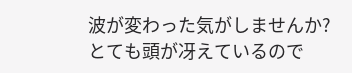波が変わった気がしませんか?
とても頭が冴えているので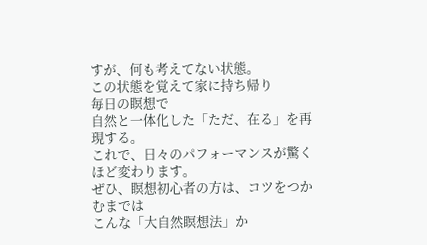すが、何も考えてない状態。
この状態を覚えて家に持ち帰り
毎日の瞑想で
自然と一体化した「ただ、在る」を再現する。
これで、日々のパフォーマンスが驚くほど変わります。
ぜひ、瞑想初心者の方は、コツをつかむまでは
こんな「大自然瞑想法」か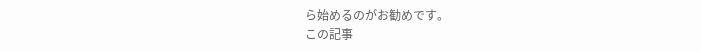ら始めるのがお勧めです。
この記事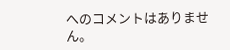へのコメントはありません。